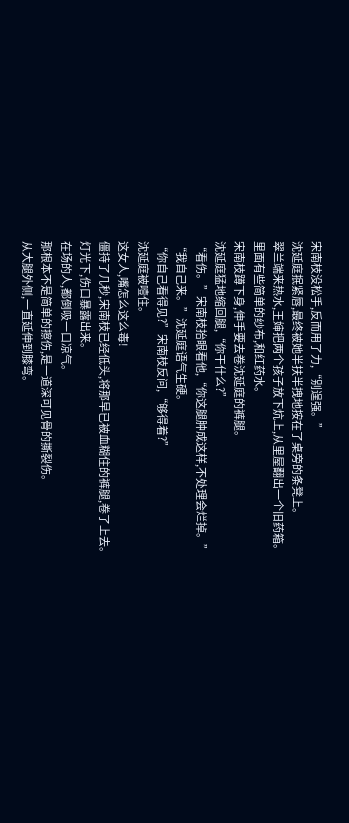宋南枝没松手,反而用了力,“别逞强。”
沈延庭抿紧唇,最终被她半扶半拽地按在了桌旁的条凳上。
翠兰端来热水,王婶把两个孩子放下炕上,从里屋翻出一个旧药箱。
里面有些简单的纱布,和红药水。
宋南枝蹲下身,伸手要去卷沈延庭的裤腿。
沈延庭猛地缩回腿,“你干什么?”
“看伤。”宋南枝抬眼看他,“你这腿肿成这样,不处理会烂掉。”
“我自己来。”沈延庭语气生硬。
“你自己看得见?”宋南枝反问,“够得着?”
沈延庭被噎住。
这女人,嘴怎么这么毒!
僵持了几秒,宋南枝已经低头,将那早已被血糊住的裤腿,卷了上去。
灯光下,伤口暴露出来。
在场的人,都倒吸一口凉气。
那根本不是简单的擦伤,是一道深可见骨的撕裂伤。
从大腿外侧,一直延伸到膝弯。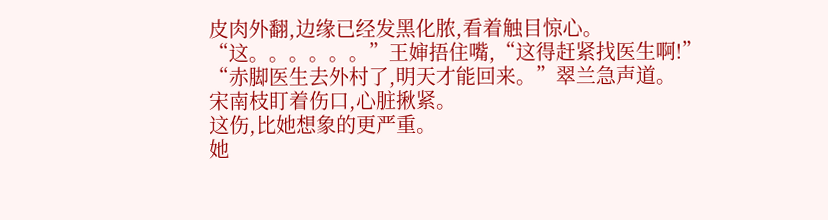皮肉外翻,边缘已经发黑化脓,看着触目惊心。
“这。。。。。。”王婶捂住嘴,“这得赶紧找医生啊!”
“赤脚医生去外村了,明天才能回来。”翠兰急声道。
宋南枝盯着伤口,心脏揪紧。
这伤,比她想象的更严重。
她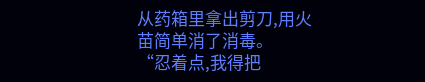从药箱里拿出剪刀,用火苗简单消了消毒。
“忍着点,我得把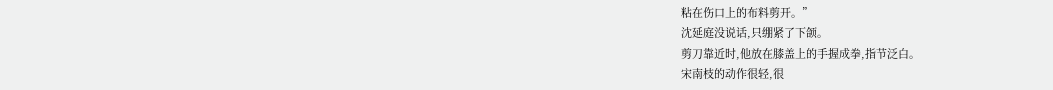粘在伤口上的布料剪开。”
沈延庭没说话,只绷紧了下颌。
剪刀靠近时,他放在膝盖上的手握成拳,指节泛白。
宋南枝的动作很轻,很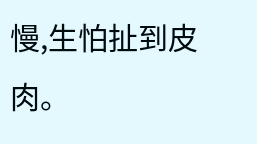慢,生怕扯到皮肉。